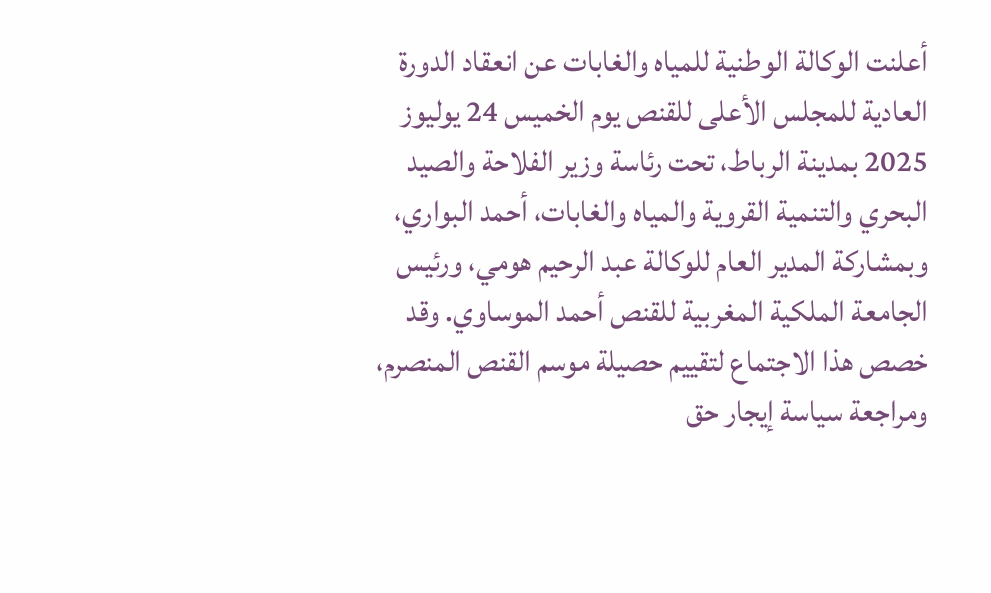أعلنت الوكالة الوطنية للمياه والغابات عن انعقاد الدورة العادية للمجلس الأعلى للقنص يوم الخميس 24 يوليوز 2025 بمدينة الرباط، تحت رئاسة وزير الفلاحة والصيد البحري والتنمية القروية والمياه والغابات، أحمد البواري، وبمشاركة المدير العام للوكالة عبد الرحيم هومي، ورئيس الجامعة الملكية المغربية للقنص أحمد الموساوي. وقد خصص هذا الاجتماع لتقييم حصيلة موسم القنص المنصرم، ومراجعة سياسة إيجار حق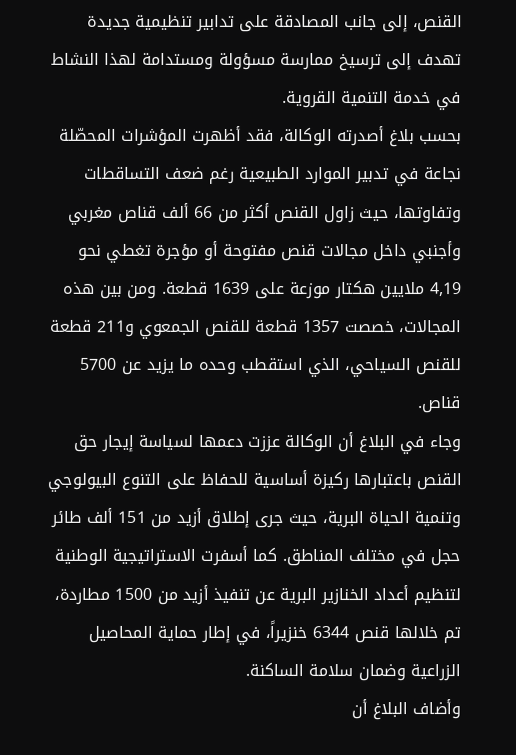القنص، إلى جانب المصادقة على تدابير تنظيمية جديدة تهدف إلى ترسيخ ممارسة مسؤولة ومستدامة لهذا النشاط في خدمة التنمية القروية.
بحسب بلاغ أصدرته الوكالة، فقد أظهرت المؤشرات المحصّلة نجاعة في تدبير الموارد الطبيعية رغم ضعف التساقطات وتفاوتها، حيث زاول القنص أكثر من 66 ألف قناص مغربي وأجنبي داخل مجالات قنص مفتوحة أو مؤجرة تغطي نحو 4,19 ملايين هكتار موزعة على 1639 قطعة. ومن بين هذه المجالات، خصصت 1357 قطعة للقنص الجمعوي و211 قطعة للقنص السياحي، الذي استقطب وحده ما يزيد عن 5700 قناص.
وجاء في البلاغ أن الوكالة عززت دعمها لسياسة إيجار حق القنص باعتبارها ركيزة أساسية للحفاظ على التنوع البيولوجي وتنمية الحياة البرية، حيث جرى إطلاق أزيد من 151 ألف طائر حجل في مختلف المناطق. كما أسفرت الاستراتيجية الوطنية لتنظيم أعداد الخنازير البرية عن تنفيذ أزيد من 1500 مطاردة، تم خلالها قنص 6344 خنزيراً، في إطار حماية المحاصيل الزراعية وضمان سلامة الساكنة.
وأضاف البلاغ أن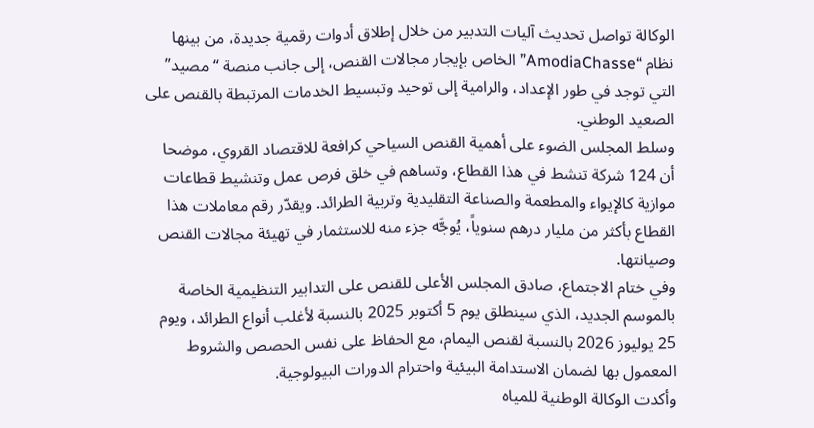الوكالة تواصل تحديث آليات التدبير من خلال إطلاق أدوات رقمية جديدة، من بينها نظام “AmodiaChasse” الخاص بإيجار مجالات القنص، إلى جانب منصة “مصيد” التي توجد في طور الإعداد، والرامية إلى توحيد وتبسيط الخدمات المرتبطة بالقنص على الصعيد الوطني.
وسلط المجلس الضوء على أهمية القنص السياحي كرافعة للاقتصاد القروي، موضحا أن 124 شركة تنشط في هذا القطاع، وتساهم في خلق فرص عمل وتنشيط قطاعات موازية كالإيواء والمطعمة والصناعة التقليدية وتربية الطرائد. ويقدّر رقم معاملات هذا القطاع بأكثر من مليار درهم سنوياً، يُوجَّه جزء منه للاستثمار في تهيئة مجالات القنص وصيانتها.
وفي ختام الاجتماع، صادق المجلس الأعلى للقنص على التدابير التنظيمية الخاصة بالموسم الجديد، الذي سينطلق يوم 5 أكتوبر 2025 بالنسبة لأغلب أنواع الطرائد، ويوم 25 يوليوز 2026 بالنسبة لقنص اليمام، مع الحفاظ على نفس الحصص والشروط المعمول بها لضمان الاستدامة البيئية واحترام الدورات البيولوجية.
وأكدت الوكالة الوطنية للمياه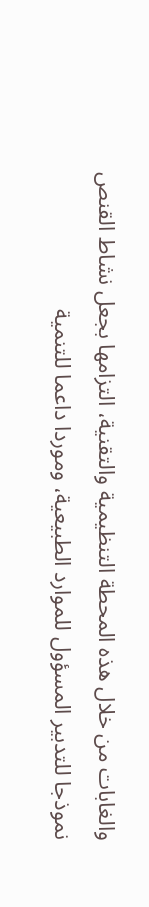والغابات من خلال هذه المحطة التنظيمية والتقنية، التزامها بجعل نشاط القنص نموذجا للتدبير المسؤول للموارد الطبيعية، وموردا داعما للتنمية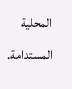المحلية المستدامة.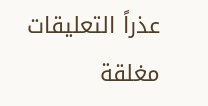عذراً التعليقات مغلقة